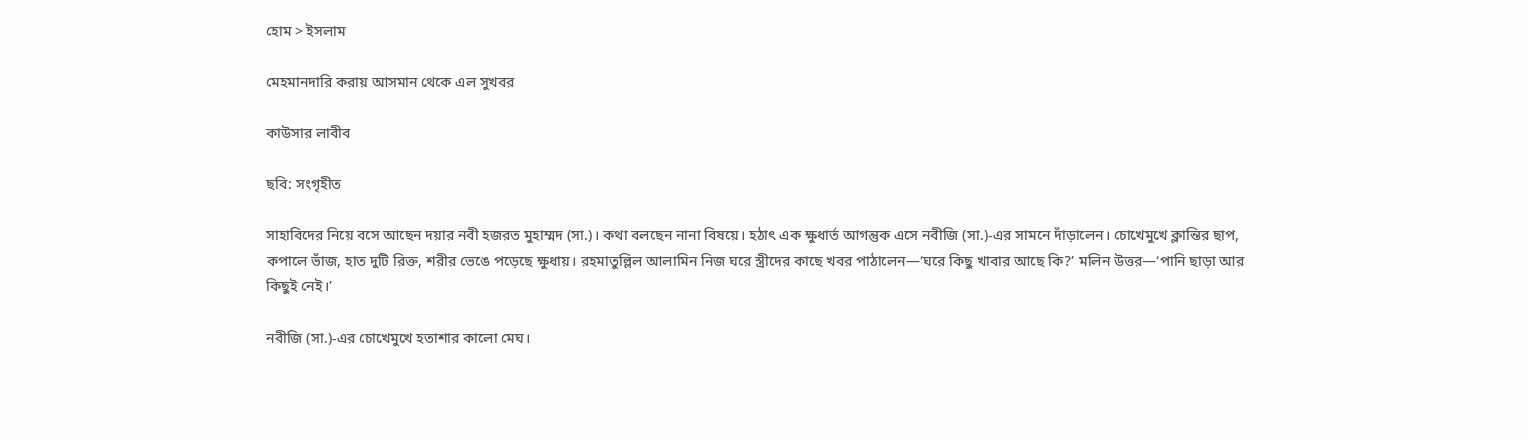হোম > ইসলাম

মেহমানদারি করায় আসমান থেকে এল সুখবর

কাউসার লাবীব

ছবি: সংগৃহীত

সাহাবিদের নিয়ে বসে আছেন দয়ার নবী হজরত মুহাম্মদ (সা.)। কথা বলছেন নানা বিষয়ে। হঠাৎ এক ক্ষুধার্ত আগন্তুক এসে নবীজি (সা.)-এর সামনে দাঁড়ালেন। চোখেমুখে ক্লান্তির ছাপ, কপালে ভাঁজ, হাত দুটি রিক্ত, শরীর ভেঙে পড়েছে ক্ষুধায়। রহমাতুল্লিল আলামিন নিজ ঘরে স্ত্রীদের কাছে খবর পাঠালেন—‘ঘরে কিছু খাবার আছে কি?’ মলিন উত্তর—‘পানি ছাড়া আর কিছুই নেই।’

নবীজি (সা.)-এর চোখেমুখে হতাশার কালো মেঘ।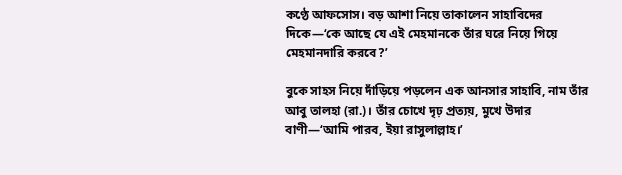কণ্ঠে আফসোস। বড় আশা নিয়ে তাকালেন সাহাবিদের দিকে—‘কে আছে যে এই মেহমানকে তাঁর ঘরে নিয়ে গিয়ে মেহমানদারি করবে?’

বুকে সাহস নিয়ে দাঁড়িয়ে পড়লেন এক আনসার সাহাবি, নাম তাঁর আবু তালহা (রা.)। তাঁর চোখে দৃঢ় প্রত্যয়, মুখে উদার বাণী—‘আমি পারব, ইয়া রাসুলাল্লাহ।’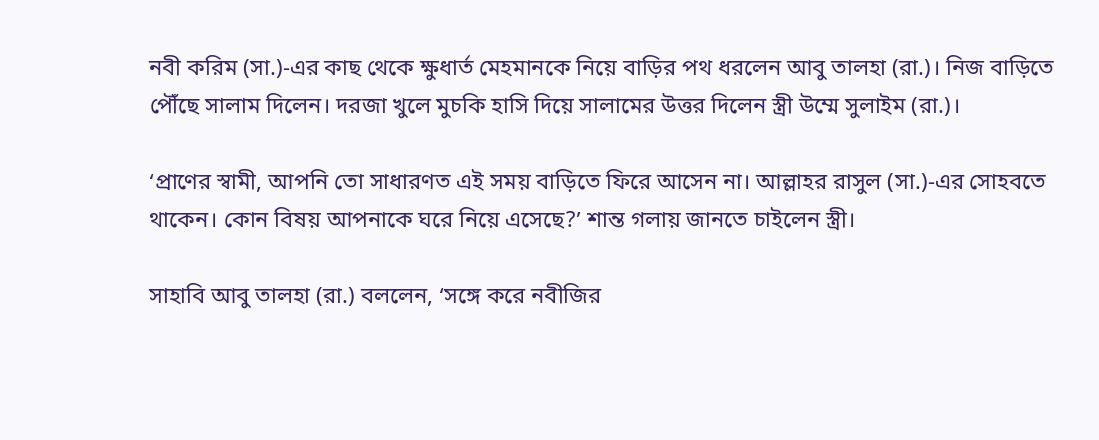নবী করিম (সা.)-এর কাছ থেকে ক্ষুধার্ত মেহমানকে নিয়ে বাড়ির পথ ধরলেন আবু তালহা (রা.)। নিজ বাড়িতে পৌঁছে সালাম দিলেন। দরজা খুলে মুচকি হাসি দিয়ে সালামের উত্তর দিলেন স্ত্রী উম্মে সুলাইম (রা.)।

‘প্রাণের স্বামী, আপনি তো সাধারণত এই সময় বাড়িতে ফিরে আসেন না। আল্লাহর রাসুল (সা.)-এর সোহবতে থাকেন। কোন বিষয় আপনাকে ঘরে নিয়ে এসেছে?’ শান্ত গলায় জানতে চাইলেন স্ত্রী।

সাহাবি আবু তালহা (রা.) বললেন, ‘সঙ্গে করে নবীজির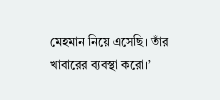মেহমান নিয়ে এসেছি। তাঁর খাবারের ব্যবস্থা করো।’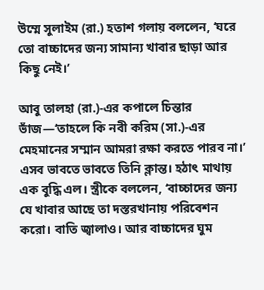উম্মে সুলাইম (রা.) হতাশ গলায় বললেন, ‘ঘরে তো বাচ্চাদের জন্য সামান্য খাবার ছাড়া আর কিছু নেই।’

আবু তালহা (রা.)-এর কপালে চিন্তার ভাঁজ—‘তাহলে কি নবী করিম (সা.)-এর মেহমানের সম্মান আমরা রক্ষা করতে পারব না।’ এসব ভাবতে ভাবতে তিনি ক্লান্ত। হঠাৎ মাথায় এক বুদ্ধি এল। স্ত্রীকে বললেন, ‘বাচ্চাদের জন্য যে খাবার আছে তা দস্তরখানায় পরিবেশন করো। বাতি জ্বালাও। আর বাচ্চাদের ঘুম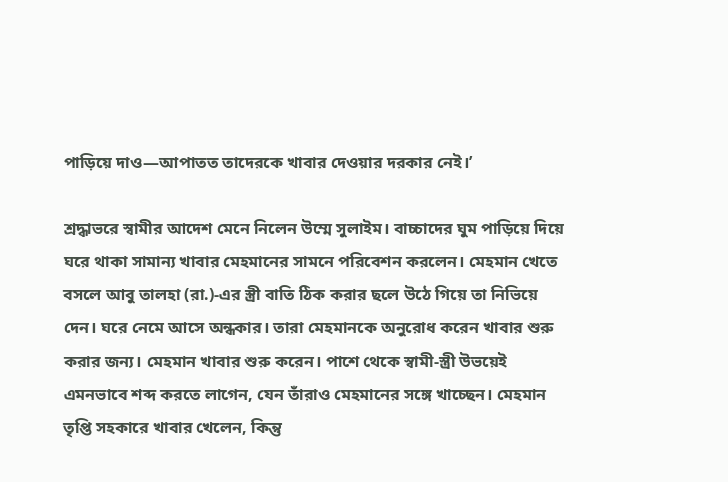পাড়িয়ে দাও—আপাতত তাদেরকে খাবার দেওয়ার দরকার নেই।’

শ্রদ্ধাভরে স্বামীর আদেশ মেনে নিলেন উম্মে সুলাইম। বাচ্চাদের ঘুম পাড়িয়ে দিয়ে ঘরে থাকা সামান্য খাবার মেহমানের সামনে পরিবেশন করলেন। মেহমান খেতে বসলে আবু তালহা (রা.)-এর স্ত্রী বাতি ঠিক করার ছলে উঠে গিয়ে তা নিভিয়ে দেন। ঘরে নেমে আসে অন্ধকার। তারা মেহমানকে অনুরোধ করেন খাবার শুরু করার জন্য। মেহমান খাবার শুরু করেন। পাশে থেকে স্বামী-স্ত্রী উভয়েই এমনভাবে শব্দ করতে লাগেন, যেন তাঁরাও মেহমানের সঙ্গে খাচ্ছেন। মেহমান তৃপ্তি সহকারে খাবার খেলেন, কিন্তু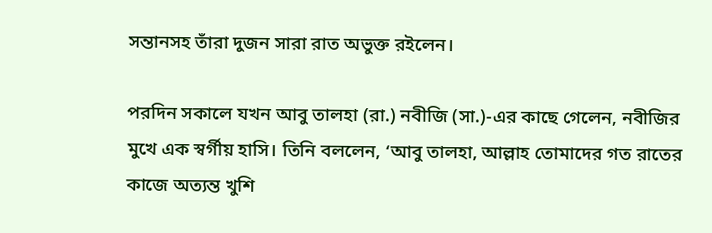সন্তানসহ তাঁরা দুজন সারা রাত অভুক্ত রইলেন।

পরদিন সকালে যখন আবু তালহা (রা.) নবীজি (সা.)-এর কাছে গেলেন, নবীজির মুখে এক স্বর্গীয় হাসি। তিনি বললেন, ‘আবু তালহা, আল্লাহ তোমাদের গত রাতের কাজে অত্যন্ত খুশি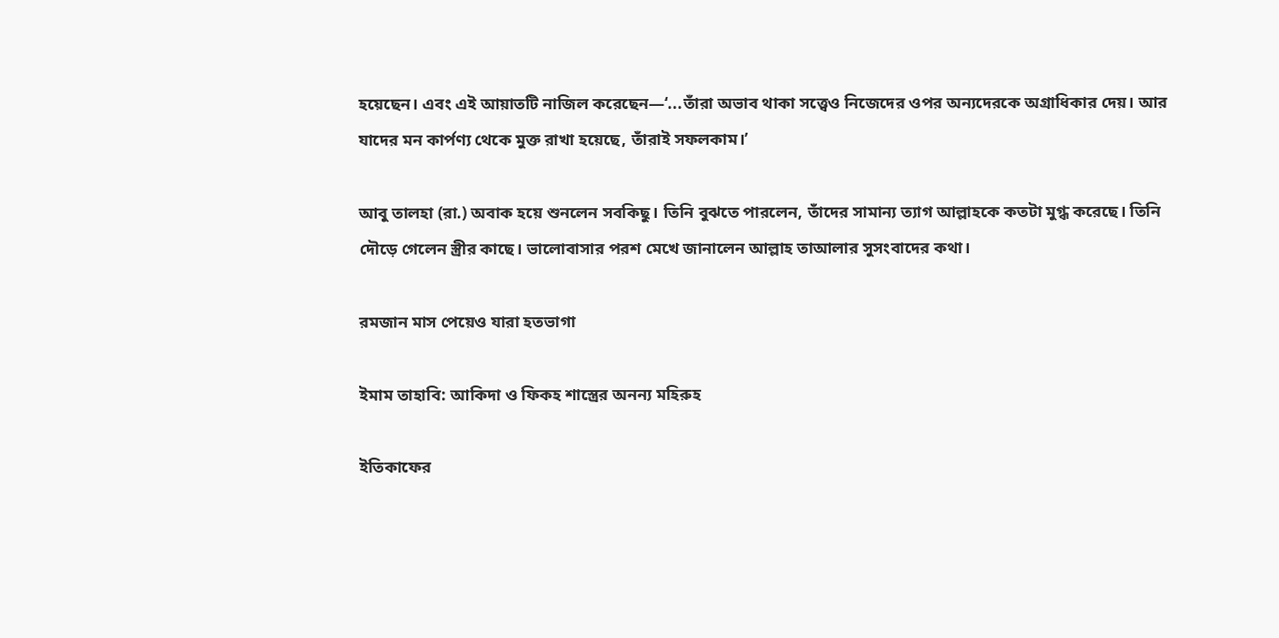হয়েছেন। এবং এই আয়াতটি নাজিল করেছেন—‘...তাঁরা অভাব থাকা সত্ত্বেও নিজেদের ওপর অন্যদেরকে অগ্রাধিকার দেয়। আর যাদের মন কার্পণ্য থেকে মুক্ত রাখা হয়েছে, তাঁরাই সফলকাম।’

আবু তালহা (রা.) অবাক হয়ে শুনলেন সবকিছু। তিনি বুঝতে পারলেন, তাঁদের সামান্য ত্যাগ আল্লাহকে কতটা মুগ্ধ করেছে। তিনি দৌড়ে গেলেন স্ত্রীর কাছে। ভালোবাসার পরশ মেখে জানালেন আল্লাহ তাআলার সুসংবাদের কথা।

রমজান মাস পেয়েও যারা হতভাগা

ইমাম তাহাবি: আকিদা ও ফিকহ শাস্ত্রের অনন্য মহিরুহ

ইতিকাফের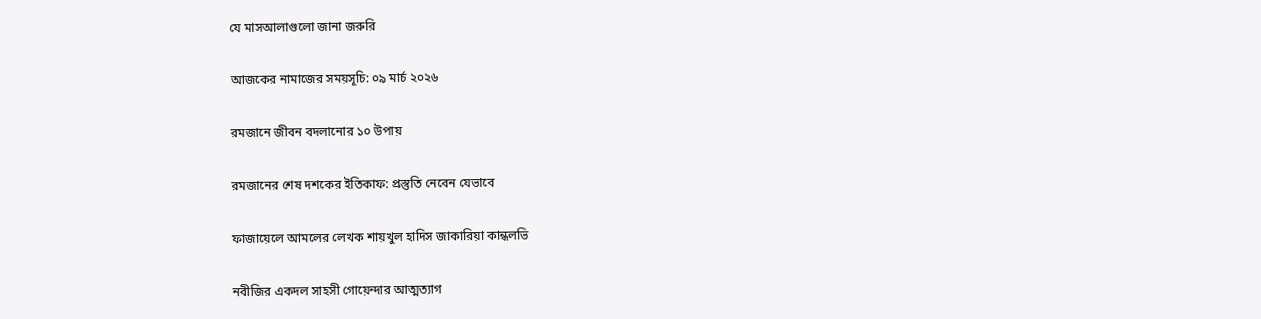যে মাসআলাগুলো জানা জরুরি

আজকের নামাজের সময়সূচি: ০৯ মার্চ ২০২৬

রমজানে জীবন বদলানোর ১০ উপায়

রমজানের শেষ দশকের ইতিকাফ: প্রস্তুতি নেবেন যেভাবে

ফাজায়েলে আমলের লেখক শায়খুল হাদিস জাকারিয়া কান্ধলভি

নবীজির একদল সাহসী গোয়েন্দার আত্মত্যাগ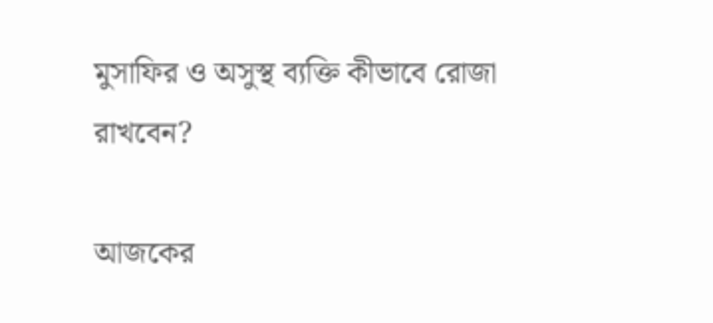মুসাফির ও অসুস্থ ব্যক্তি কীভাবে রোজা রাখবেন?

আজকের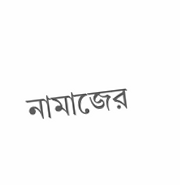নামাজের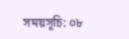সময়সূচি: ০৮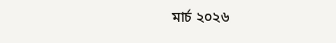মার্চ ২০২৬